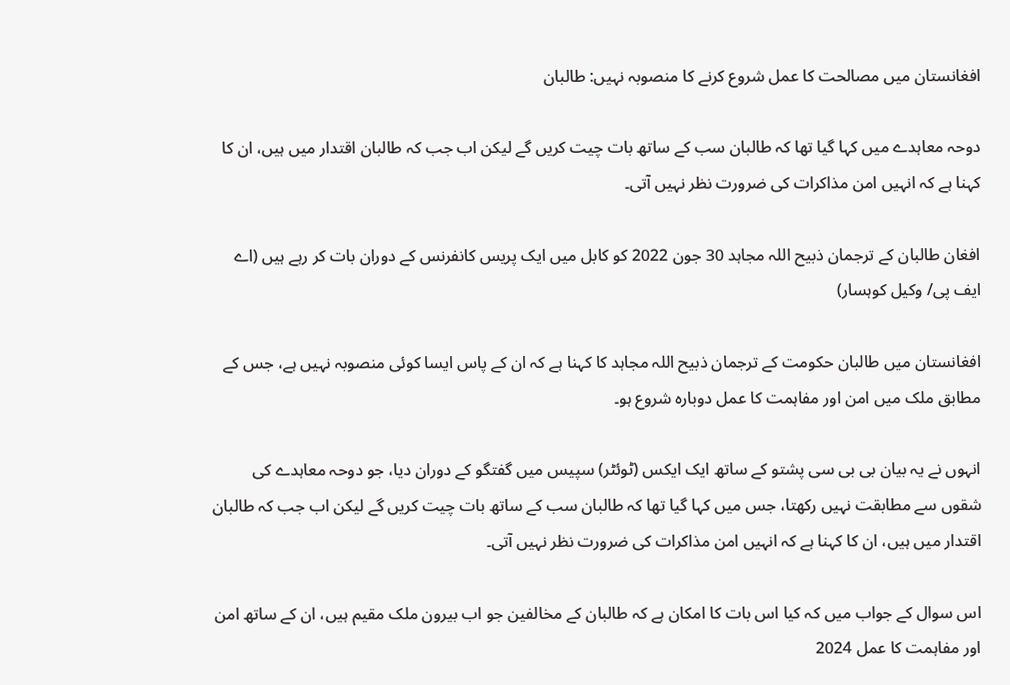افغانستان میں مصالحت کا عمل شروع کرنے کا منصوبہ نہیں: طالبان

دوحہ معاہدے میں کہا گیا تھا کہ طالبان سب کے ساتھ بات چیت کریں گے لیکن اب جب کہ طالبان اقتدار میں ہیں، ان کا کہنا ہے کہ انہیں امن مذاکرات کی ضرورت نظر نہیں آتی۔

افغان طالبان کے ترجمان ذبیح اللہ مجاہد 30 جون 2022 کو کابل میں ایک پریس کانفرنس کے دوران بات کر رہے ہیں (اے ایف پی/ وکیل کوہسار)

افغانستان میں طالبان حکومت کے ترجمان ذبیح اللہ مجاہد کا کہنا ہے کہ ان کے پاس ایسا کوئی منصوبہ نہیں ہے، جس کے مطابق ملک میں امن اور مفاہمت کا عمل دوبارہ شروع ہو۔

انہوں نے یہ بیان بی بی سی پشتو کے ساتھ ایک ایکس (ٹوئٹر) سپیس میں گفتگو کے دوران دیا، جو دوحہ معاہدے کی شقوں سے مطابقت نہیں رکھتا، جس میں کہا گیا تھا کہ طالبان سب کے ساتھ بات چیت کریں گے لیکن اب جب کہ طالبان اقتدار میں ہیں، ان کا کہنا ہے کہ انہیں امن مذاکرات کی ضرورت نظر نہیں آتی۔

اس سوال کے جواب میں کہ کیا اس بات کا امکان ہے کہ طالبان کے مخالفین جو اب بیرون ملک مقیم ہیں، ان کے ساتھ امن اور مفاہمت کا عمل 2024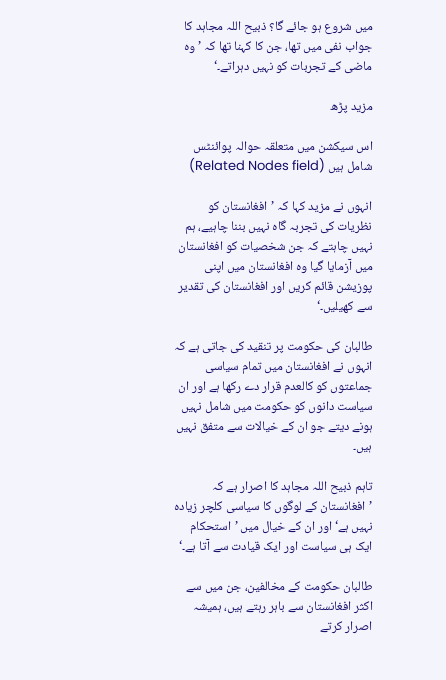میں شروع ہو جائے گا؟ ذبیح اللہ مجاہد کا جواب نفی میں تھا، جن کا کہنا تھا کہ ’وہ ماضی کے تجربات کو نہیں دہراتے۔‘

مزید پڑھ

اس سیکشن میں متعلقہ حوالہ پوائنٹس شامل ہیں (Related Nodes field)

انہوں نے مزید کہا کہ ’افغانستان کو نظریات کی تجربہ گاہ نہیں بننا چاہیے، ہم نہیں چاہتے کہ جن شخصیات کو افغانستان میں آزمایا گیا وہ افغانستان میں اپنی پوزیشن قائم کریں اور افغانستان کی تقدیر سے کھیلیں۔‘

طالبان کی حکومت پر تنقید کی جاتی ہے کہ انہوں نے افغانستان میں تمام سیاسی جماعتوں کو کالعدم قرار دے رکھا ہے اور ان سیاست دانوں کو حکومت میں شامل نہیں ہونے دیتے جو ان کے خیالات سے متفق نہیں ہیں۔

تاہم ذبیح اللہ مجاہد کا اصرار ہے کہ ’افغانستان کے لوگوں کا سیاسی کلچر زیادہ نہیں ہے‘ اور ان کے خیال میں ’استحکام ایک ہی سیاست اور ایک قیادت سے آتا ہے۔‘

طالبان حکومت کے مخالفین، جن میں سے اکثر افغانستان سے باہر رہتے ہیں، ہمیشہ اصرار کرتے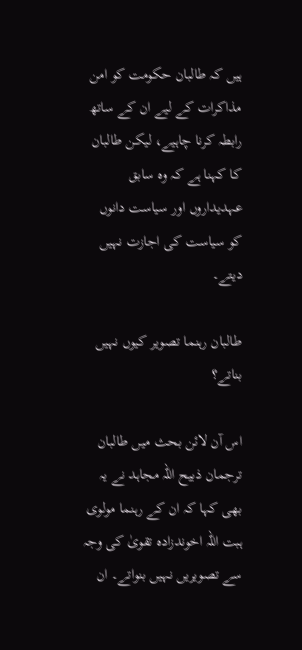ہیں کہ طالبان حکومت کو امن مذاکرات کے لیے ان کے ساتھ رابطہ کرنا چاہیے، لیکن طالبان کا کہنا ہے کہ وہ سابق عہدیداروں اور سیاست دانوں کو سیاست کی اجازت نہیں دیتے۔

طالبان رہنما تصویر کیوں نہیں بناتے؟

اس آن لائن بحث میں طالبان ترجمان ذبیح اللہ مجاہد نے یہ بھی کہا کہ ان کے رہنما مولوی ہبت اللہ اخوندزادہ تقویٰ کی وجہ سے تصویریں نہیں بنواتے۔ ان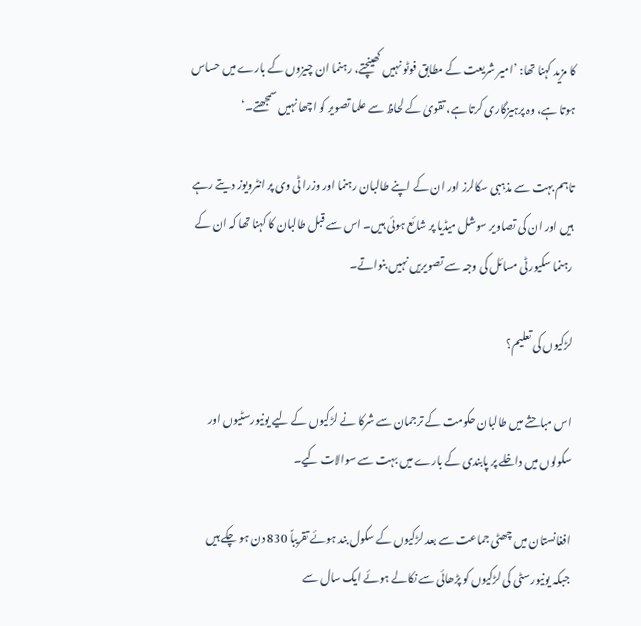کا مزید کہنا تھا: ’امیر شریعت کے مطابق فوٹو نہیں کھینچتے، رہنما ان چیزوں کے بارے میں حساس ہوتا ہے، وہ پرہیزگاری کرتا ہے، تقویٰ کے لحاظ سے علما تصویر کو اچھا نہیں سمجھتے۔‘

تاہم بہت سے مذہبی سکالرز اور ان کے اپنے طالبان رہنما اور وزرا ٹی وی پر انٹرویوز دیتے رہے ہیں اور ان کی تصاویر سوشل میڈیا پر شائع ہوئی ہیں۔ اس سے قبل طالبان کا کہنا تھا کہ ان کے رہنما سکیورٹی مسائل کی وجہ سے تصویریں نہیں بنواتے۔

لڑکیوں کی تعلیم؟

اس مباحثے میں طالبان حکومت کے ترجمان سے شرکا نے لڑکیوں کے لیے یونیورسٹیوں اور سکولوں میں داخلے پر پابندی کے بارے میں بہت سے سوالات کیے۔

افغانستان میں چھٹی جماعت سے بعد لڑکیوں کے سکول بند ہوئے تقریباً 830 دن ہو چکے ہیں جبکہ یونیورسٹی کی لڑکیوں کو پڑھائی سے نکالے ہوئے ایک سال سے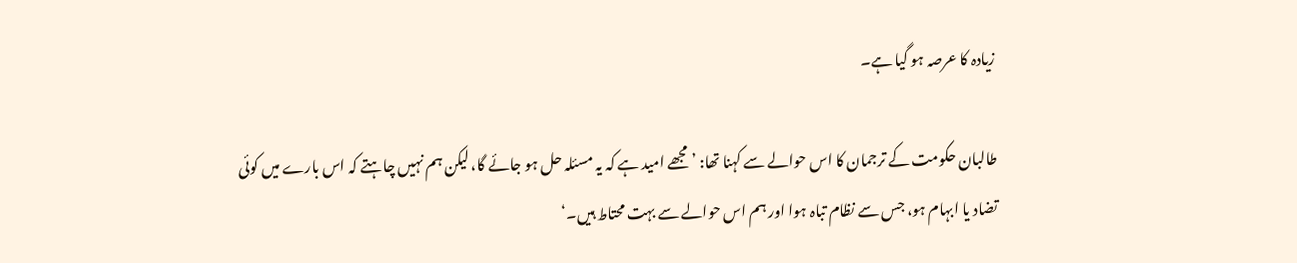زیادہ کا عرصہ ہو گیا ہے۔

طالبان حکومت کے ترجمان کا اس حوالے سے کہنا تھا: ’مجھے امید ہے کہ یہ مسئلہ حل ہو جائے گا، لیکن ہم نہیں چاہتے کہ اس بارے میں کوئی تضاد یا ابہام ہو، جس سے نظام تباہ ہوا اور ہم اس حوالے سے بہت محتاط ہیں۔‘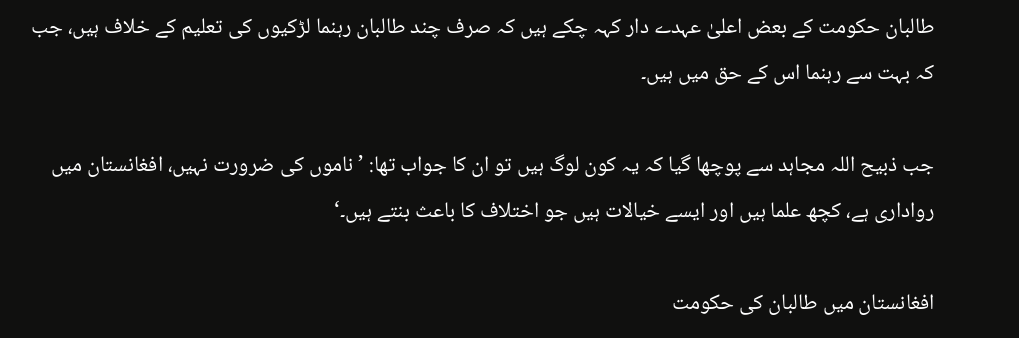طالبان حکومت کے بعض اعلیٰ عہدے دار کہہ چکے ہیں کہ صرف چند طالبان رہنما لڑکیوں کی تعلیم کے خلاف ہیں، جب کہ بہت سے رہنما اس کے حق میں ہیں۔

جب ذبیح اللہ مجاہد سے پوچھا گیا کہ یہ کون لوگ ہیں تو ان کا جواب تھا: ’ناموں کی ضرورت نہیں، افغانستان میں رواداری ہے، کچھ علما ہیں اور ایسے خیالات ہیں جو اختلاف کا باعث بنتے ہیں۔‘

افغانستان میں طالبان کی حکومت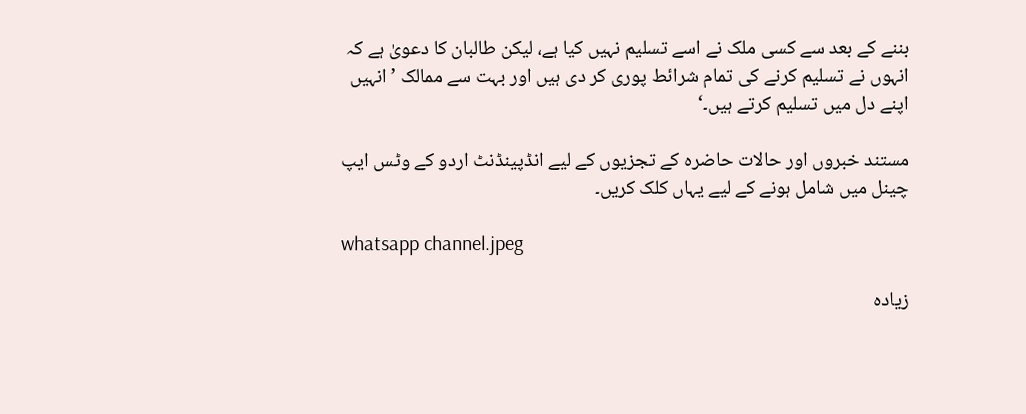بننے کے بعد سے کسی ملک نے اسے تسلیم نہیں کیا ہے، لیکن طالبان کا دعویٰ ہے کہ انہوں نے تسلیم کرنے کی تمام شرائط پوری کر دی ہیں اور بہت سے ممالک ’انہیں اپنے دل میں تسلیم کرتے ہیں۔‘

مستند خبروں اور حالات حاضرہ کے تجزیوں کے لیے انڈپینڈنٹ اردو کے وٹس ایپ چینل میں شامل ہونے کے لیے یہاں کلک کریں۔

whatsapp channel.jpeg

زیادہ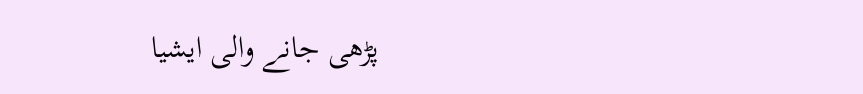پڑھی جانے والی ایشیا